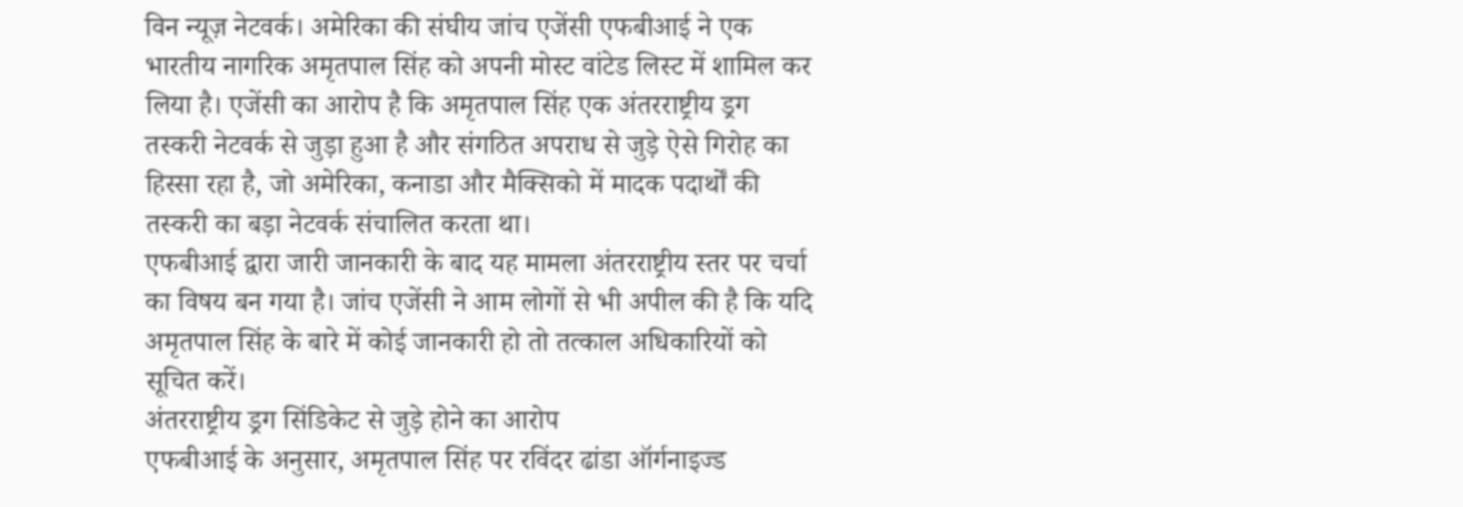विन न्यूज़ नेटवर्क। अमेरिका की संघीय जांच एजेंसी एफबीआई ने एक भारतीय नागरिक अमृतपाल सिंह को अपनी मोस्ट वांटेड लिस्ट में शामिल कर लिया है। एजेंसी का आरोप है कि अमृतपाल सिंह एक अंतरराष्ट्रीय ड्रग तस्करी नेटवर्क से जुड़ा हुआ है और संगठित अपराध से जुड़े ऐसे गिरोह का हिस्सा रहा है, जो अमेरिका, कनाडा और मैक्सिको में मादक पदार्थों की तस्करी का बड़ा नेटवर्क संचालित करता था।
एफबीआई द्वारा जारी जानकारी के बाद यह मामला अंतरराष्ट्रीय स्तर पर चर्चा का विषय बन गया है। जांच एजेंसी ने आम लोगों से भी अपील की है कि यदि अमृतपाल सिंह के बारे में कोई जानकारी हो तो तत्काल अधिकारियों को सूचित करें।
अंतरराष्ट्रीय ड्रग सिंडिकेट से जुड़े होने का आरोप
एफबीआई के अनुसार, अमृतपाल सिंह पर रविंदर ढांडा ऑर्गनाइज्ड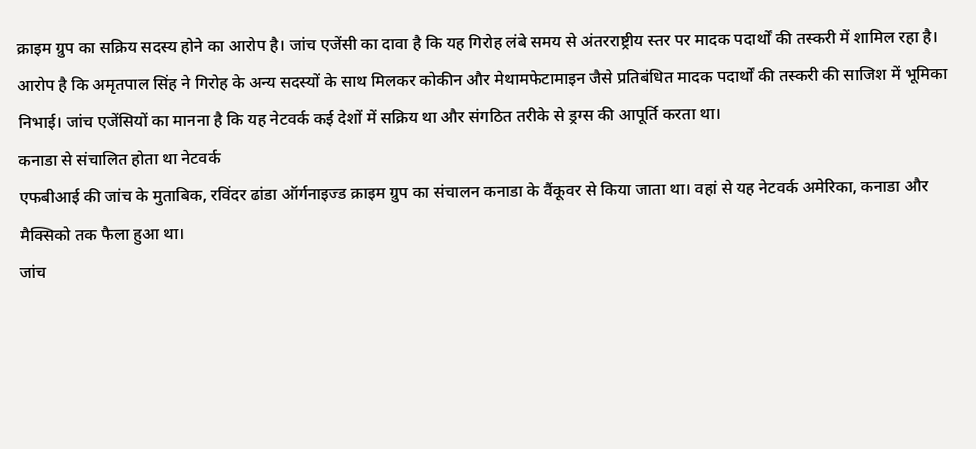क्राइम ग्रुप का सक्रिय सदस्य होने का आरोप है। जांच एजेंसी का दावा है कि यह गिरोह लंबे समय से अंतरराष्ट्रीय स्तर पर मादक पदार्थों की तस्करी में शामिल रहा है।
आरोप है कि अमृतपाल सिंह ने गिरोह के अन्य सदस्यों के साथ मिलकर कोकीन और मेथामफेटामाइन जैसे प्रतिबंधित मादक पदार्थों की तस्करी की साजिश में भूमिका निभाई। जांच एजेंसियों का मानना है कि यह नेटवर्क कई देशों में सक्रिय था और संगठित तरीके से ड्रग्स की आपूर्ति करता था।
कनाडा से संचालित होता था नेटवर्क
एफबीआई की जांच के मुताबिक, रविंदर ढांडा ऑर्गनाइज्ड क्राइम ग्रुप का संचालन कनाडा के वैंकूवर से किया जाता था। वहां से यह नेटवर्क अमेरिका, कनाडा और मैक्सिको तक फैला हुआ था।
जांच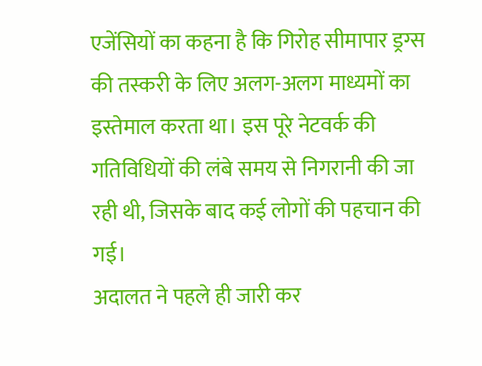एजेंसियों का कहना है कि गिरोह सीमापार ड्रग्स की तस्करी के लिए अलग-अलग माध्यमों का इस्तेमाल करता था। इस पूरे नेटवर्क की गतिविधियों की लंबे समय से निगरानी की जा रही थी, जिसके बाद कई लोगों की पहचान की गई।
अदालत ने पहले ही जारी कर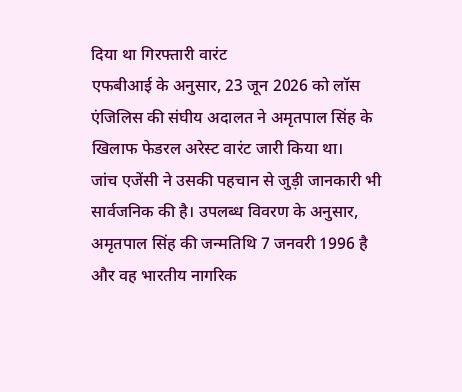दिया था गिरफ्तारी वारंट
एफबीआई के अनुसार, 23 जून 2026 को लॉस एंजिलिस की संघीय अदालत ने अमृतपाल सिंह के खिलाफ फेडरल अरेस्ट वारंट जारी किया था।
जांच एजेंसी ने उसकी पहचान से जुड़ी जानकारी भी सार्वजनिक की है। उपलब्ध विवरण के अनुसार, अमृतपाल सिंह की जन्मतिथि 7 जनवरी 1996 है और वह भारतीय नागरिक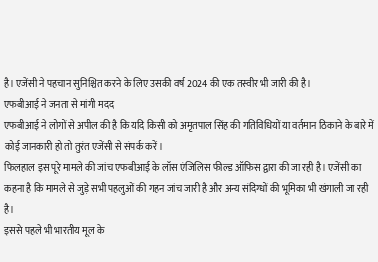है। एजेंसी ने पहचान सुनिश्चित करने के लिए उसकी वर्ष 2024 की एक तस्वीर भी जारी की है।
एफबीआई ने जनता से मांगी मदद
एफबीआई ने लोगों से अपील की है कि यदि किसी को अमृतपाल सिंह की गतिविधियों या वर्तमान ठिकाने के बारे में कोई जानकारी हो तो तुरंत एजेंसी से संपर्क करें।
फिलहाल इस पूरे मामले की जांच एफबीआई के लॉस एंजिलिस फील्ड ऑफिस द्वारा की जा रही है। एजेंसी का कहना है कि मामले से जुड़े सभी पहलुओं की गहन जांच जारी है और अन्य संदिग्धों की भूमिका भी खंगाली जा रही है।
इससे पहले भी भारतीय मूल के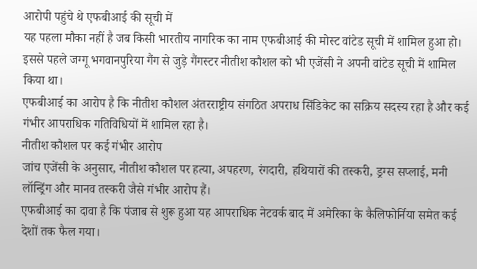आरोपी पहुंचे थे एफबीआई की सूची में
यह पहला मौका नहीं है जब किसी भारतीय नागरिक का नाम एफबीआई की मोस्ट वांटेड सूची में शामिल हुआ हो। इससे पहले जग्गू भगवानपुरिया गैंग से जुड़े गैंगस्टर नीतीश कौशल को भी एजेंसी ने अपनी वांटेड सूची में शामिल किया था।
एफबीआई का आरोप है कि नीतीश कौशल अंतरराष्ट्रीय संगठित अपराध सिंडिकेट का सक्रिय सदस्य रहा है और कई गंभीर आपराधिक गतिविधियों में शामिल रहा है।
नीतीश कौशल पर कई गंभीर आरोप
जांच एजेंसी के अनुसार, नीतीश कौशल पर हत्या, अपहरण, रंगदारी, हथियारों की तस्करी, ड्रग्स सप्लाई, मनी लॉन्ड्रिंग और मानव तस्करी जैसे गंभीर आरोप हैं।
एफबीआई का दावा है कि पंजाब से शुरू हुआ यह आपराधिक नेटवर्क बाद में अमेरिका के कैलिफोर्निया समेत कई देशों तक फैल गया।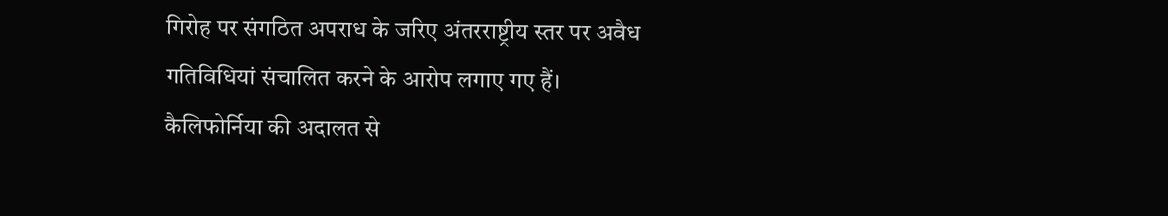गिरोह पर संगठित अपराध के जरिए अंतरराष्ट्रीय स्तर पर अवैध गतिविधियां संचालित करने के आरोप लगाए गए हैं।
कैलिफोर्निया की अदालत से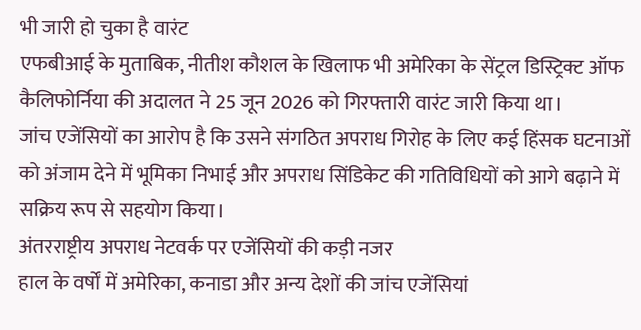भी जारी हो चुका है वारंट
एफबीआई के मुताबिक, नीतीश कौशल के खिलाफ भी अमेरिका के सेंट्रल डिस्ट्रिक्ट ऑफ कैलिफोर्निया की अदालत ने 25 जून 2026 को गिरफ्तारी वारंट जारी किया था।
जांच एजेंसियों का आरोप है कि उसने संगठित अपराध गिरोह के लिए कई हिंसक घटनाओं को अंजाम देने में भूमिका निभाई और अपराध सिंडिकेट की गतिविधियों को आगे बढ़ाने में सक्रिय रूप से सहयोग किया।
अंतरराष्ट्रीय अपराध नेटवर्क पर एजेंसियों की कड़ी नजर
हाल के वर्षों में अमेरिका, कनाडा और अन्य देशों की जांच एजेंसियां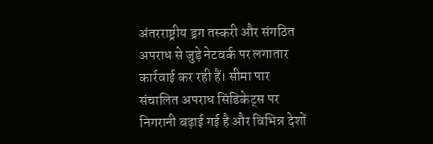अंतरराष्ट्रीय ड्रग तस्करी और संगठित अपराध से जुड़े नेटवर्क पर लगातार कार्रवाई कर रही हैं। सीमा पार संचालित अपराध सिंडिकेट्स पर निगरानी बढ़ाई गई है और विभिन्न देशों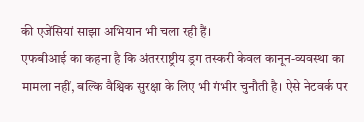की एजेंसियां साझा अभियान भी चला रही हैं।
एफबीआई का कहना है कि अंतरराष्ट्रीय ड्रग तस्करी केवल कानून-व्यवस्था का मामला नहीं, बल्कि वैश्विक सुरक्षा के लिए भी गंभीर चुनौती है। ऐसे नेटवर्क पर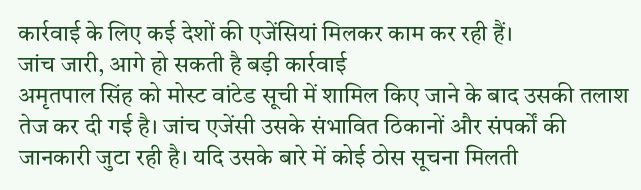कार्रवाई के लिए कई देशों की एजेंसियां मिलकर काम कर रही हैं।
जांच जारी, आगे हो सकती है बड़ी कार्रवाई
अमृतपाल सिंह को मोस्ट वांटेड सूची में शामिल किए जाने के बाद उसकी तलाश तेज कर दी गई है। जांच एजेंसी उसके संभावित ठिकानों और संपर्कों की जानकारी जुटा रही है। यदि उसके बारे में कोई ठोस सूचना मिलती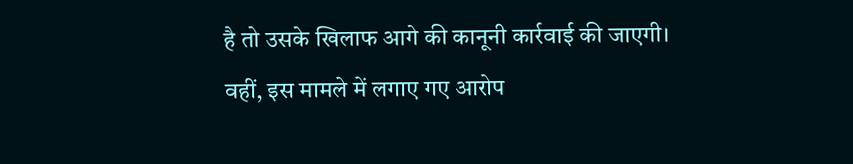है तो उसके खिलाफ आगे की कानूनी कार्रवाई की जाएगी।
वहीं, इस मामले में लगाए गए आरोप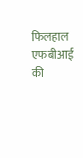फिलहाल एफबीआई की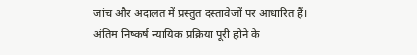जांच और अदालत में प्रस्तुत दस्तावेजों पर आधारित हैं। अंतिम निष्कर्ष न्यायिक प्रक्रिया पूरी होने के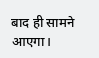बाद ही सामने आएगा।